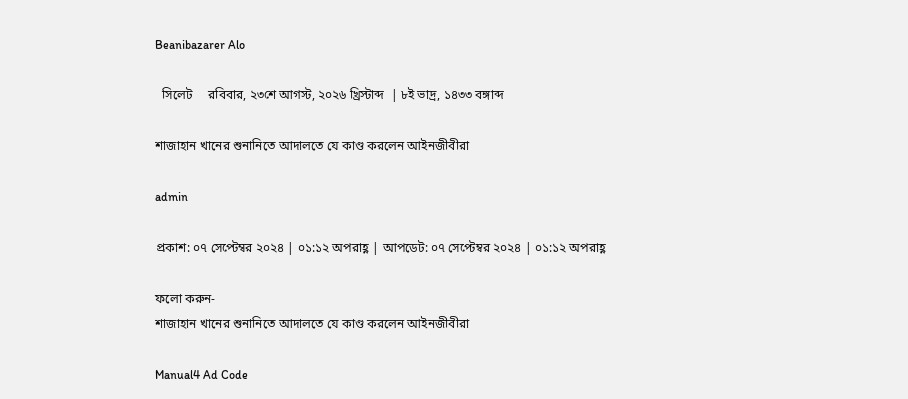Beanibazarer Alo

  সিলেট     রবিবার, ২৩শে আগস্ট, ২০২৬ খ্রিস্টাব্দ  | ৮ই ভাদ্র, ১৪৩৩ বঙ্গাব্দ

শাজাহান খানের শুনানিতে আদালতে যে কাণ্ড করলেন আইনজীবীরা

admin

প্রকাশ: ০৭ সেপ্টেম্বর ২০২৪ | ০১:১২ অপরাহ্ণ | আপডেট: ০৭ সেপ্টেম্বর ২০২৪ | ০১:১২ অপরাহ্ণ

ফলো করুন-
শাজাহান খানের শুনানিতে আদালতে যে কাণ্ড করলেন আইনজীবীরা

Manual4 Ad Code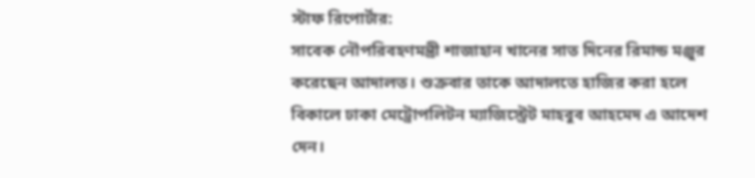স্টাফ রিপোর্টার:
সাবেক নৌপরিবহণমন্ত্রী শাজাহান খানের সাত দিনের রিমান্ড মঞ্জুর করেছেন আদালত। শুক্রবার তাকে আদালতে হাজির করা হলে বিকালে ঢাকা মেট্রোপলিটন ম্যাজিস্ট্রেট মাহবুব আহমেদ এ আদেশ দেন।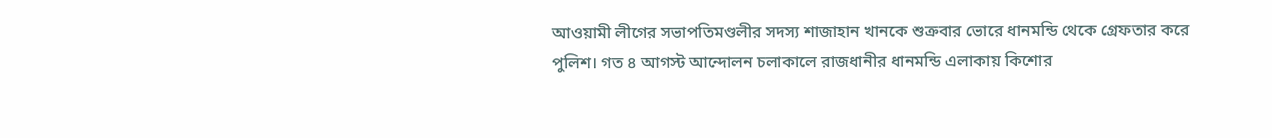আওয়ামী লীগের সভাপতিমণ্ডলীর সদস্য শাজাহান খানকে শুক্রবার ভোরে ধানমন্ডি থেকে গ্রেফতার করে পুলিশ। গত ৪ আগস্ট আন্দোলন চলাকালে রাজধানীর ধানমন্ডি এলাকায় কিশোর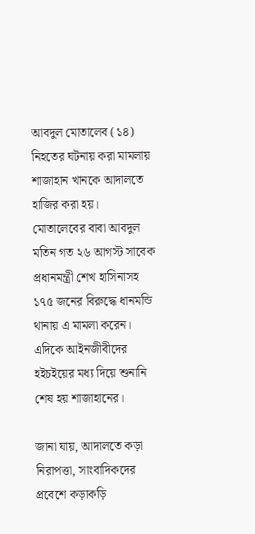আবদুল মোতালেব (১৪) নিহতের ঘটনায় করা মামলায় শাজাহান খানকে আদালতে হাজির করা হয়। মোতালেবের বাবা আবদুল মতিন গত ২৬ আগস্ট সাবেক প্রধানমন্ত্রী শেখ হাসিনাসহ ১৭৫ জনের বিরুদ্ধে ধানমন্ডি থানায় এ মামলা করেন। এদিকে আইনজীবীদের হইচইয়ের মধ্য দিয়ে শুনানি শেষ হয় শাজাহানের।

জানা যায়, আদালতে কড়া নিরাপত্তা, সাংবাদিকদের প্রবেশে কড়াকড়ি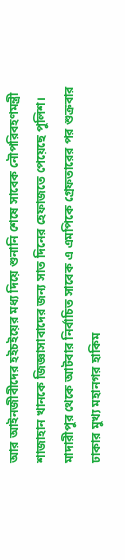আর আইনজীবীদের হইচইয়ের মধ্য দিয়ে শুনানি শেষে সাবেক নৌপরিবহণমন্ত্রী শাজাহান খানকে জিজ্ঞাসাবাদের জন্য সাত দিনের হেফাজতে পেয়েছে পুলিশ। মাদারীপুর থেকে আটবার নির্বাচিত সাবেক এ এমপিকে গ্রেফতারের পর শুক্রবার ঢাকার মুখ্য মহানগর হাকিম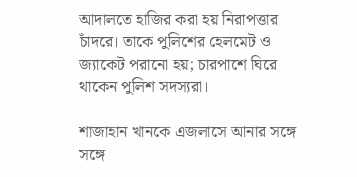আদালতে হাজির করা হয় নিরাপত্তার চাঁদরে। তাকে পুলিশের হেলমেট ও জ্যাকেট পরানো হয়; চারপাশে ঘিরে থাকেন পুলিশ সদস্যরা।

শাজাহান খানকে এজলাসে আনার সঙ্গে সঙ্গে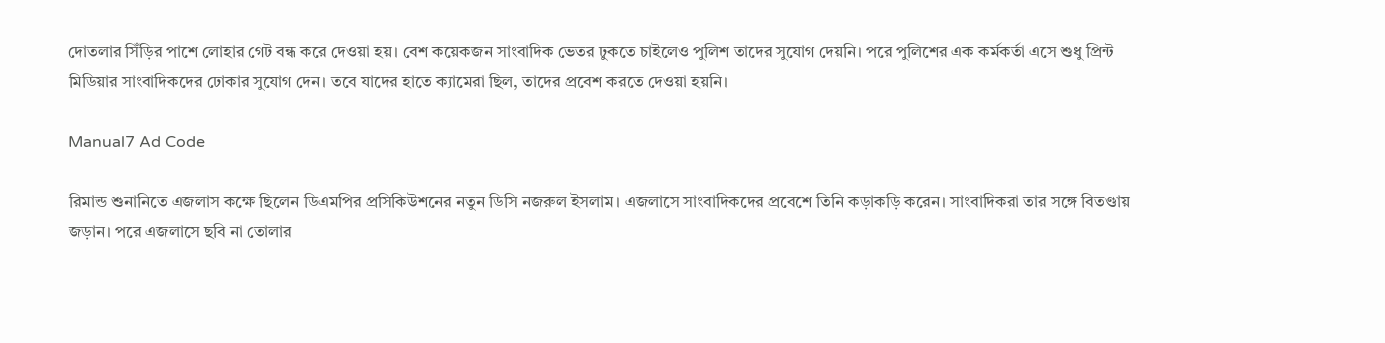দোতলার সিঁড়ির পাশে লোহার গেট বন্ধ করে দেওয়া হয়। বেশ কয়েকজন সাংবাদিক ভেতর ঢুকতে চাইলেও পুলিশ তাদের সুযোগ দেয়নি। পরে পুলিশের এক কর্মকর্তা এসে শুধু প্রিন্ট মিডিয়ার সাংবাদিকদের ঢোকার সুযোগ দেন। তবে যাদের হাতে ক্যামেরা ছিল, তাদের প্রবেশ করতে দেওয়া হয়নি।

Manual7 Ad Code

রিমান্ড শুনানিতে এজলাস কক্ষে ছিলেন ডিএমপির প্রসিকিউশনের নতুন ডিসি নজরুল ইসলাম। এজলাসে সাংবাদিকদের প্রবেশে তিনি কড়াকড়ি করেন। সাংবাদিকরা তার সঙ্গে বিতণ্ডায় জড়ান। পরে এজলাসে ছবি না তোলার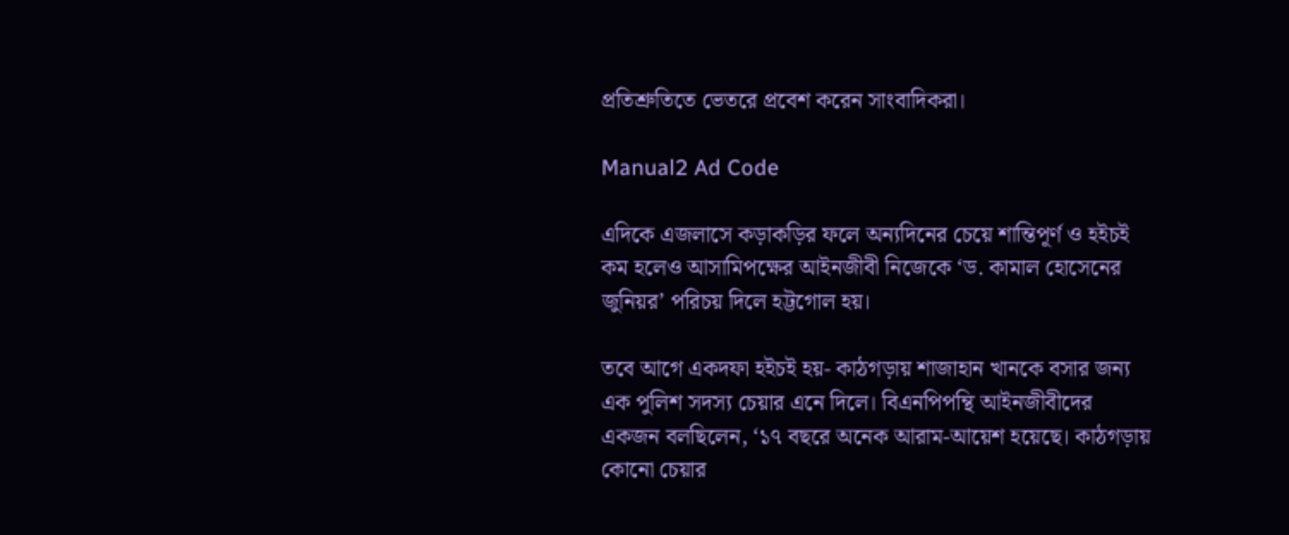প্রতিশ্রুতিতে ভেতরে প্রবেশ করেন সাংবাদিকরা।

Manual2 Ad Code

এদিকে এজলাসে কড়াকড়ির ফলে অন্যদিনের চেয়ে শান্তিপূর্ণ ও হইচই কম হলেও আসামিপক্ষের আইনজীবী নিজেকে ‘ড. কামাল হোসেনের জুনিয়র’ পরিচয় দিলে হট্টগোল হয়।

তবে আগে একদফা হইচই হয়- কাঠগড়ায় শাজাহান খানকে বসার জন্য এক পুলিশ সদস্য চেয়ার এনে দিলে। বিএনপিপন্থি আইনজীবীদের একজন বলছিলেন, ‘১৭ বছরে অনেক আরাম-আয়েশ হয়েছে। কাঠগড়ায় কোনো চেয়ার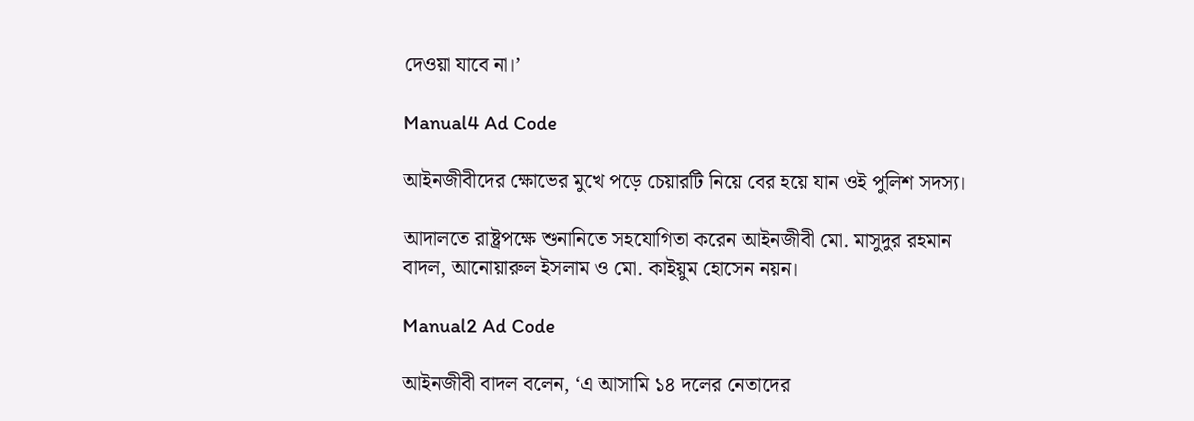দেওয়া যাবে না।’

Manual4 Ad Code

আইনজীবীদের ক্ষোভের মুখে পড়ে চেয়ারটি নিয়ে বের হয়ে যান ওই পুলিশ সদস্য।

আদালতে রাষ্ট্রপক্ষে শুনানিতে সহযোগিতা করেন আইনজীবী মো. মাসুদুর রহমান বাদল, আনোয়ারুল ইসলাম ও মো. কাইয়ুম হোসেন নয়ন।

Manual2 Ad Code

আইনজীবী বাদল বলেন, ‘এ আসামি ১৪ দলের নেতাদের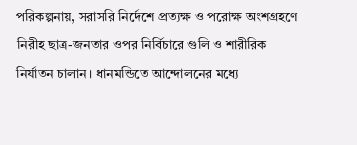পরিকল্পনায়, সরাসরি নির্দেশে প্রত্যক্ষ ও পরোক্ষ অংশগ্রহণে নিরীহ ছাত্র-জনতার ওপর নির্বিচারে গুলি ও শারীরিক নির্যাতন চালান। ধানমন্ডিতে আন্দোলনের মধ্যে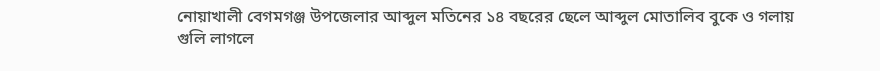নোয়াখালী বেগমগঞ্জ উপজেলার আব্দুল মতিনের ১৪ বছরের ছেলে আব্দুল মোতালিব বুকে ও গলায় গুলি লাগলে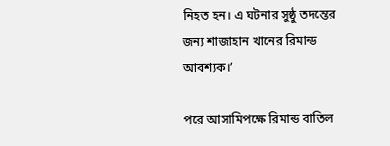নিহত হন। এ ঘটনার সুষ্ঠু তদন্তের জন্য শাজাহান খানের রিমান্ড আবশ্যক।’

পরে আসামিপক্ষে রিমান্ড বাতিল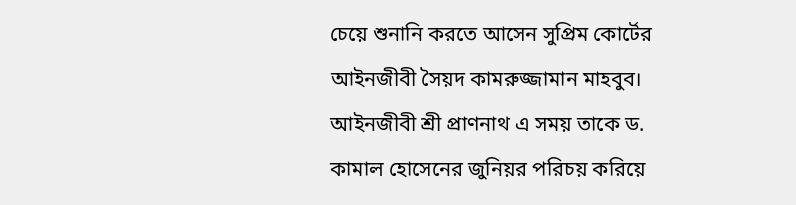চেয়ে শুনানি করতে আসেন সুপ্রিম কোর্টের আইনজীবী সৈয়দ কামরুজ্জামান মাহবুব। আইনজীবী শ্রী প্রাণনাথ এ সময় তাকে ড. কামাল হোসেনের জুনিয়র পরিচয় করিয়ে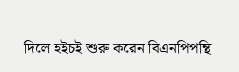দিলে হইচই শুরু করেন বিএনপিপন্থি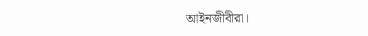আইনজীবীরা।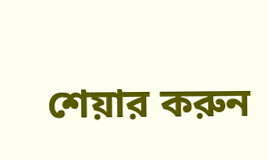শেয়ার করুন